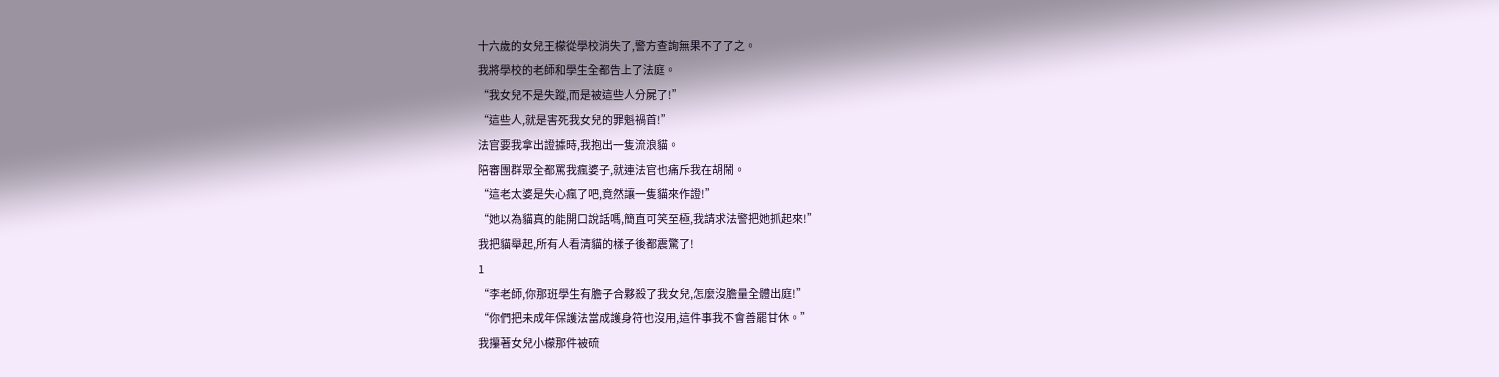十六歲的女兒王檬從學校消失了,警方查詢無果不了了之。
我將學校的老師和學生全都告上了法庭。
“我女兒不是失蹤,而是被這些人分屍了!”
“這些人,就是害死我女兒的罪魁禍首!”
法官要我拿出證據時,我抱出一隻流浪貓。
陪審團群眾全都罵我瘋婆子,就連法官也痛斥我在胡鬧。
“這老太婆是失心瘋了吧,竟然讓一隻貓來作證!”
“她以為貓真的能開口說話嗎,簡直可笑至極,我請求法警把她抓起來!”
我把貓舉起,所有人看清貓的樣子後都震驚了!
1
“李老師,你那班學生有膽子合夥殺了我女兒,怎麼沒膽量全體出庭!”
“你們把未成年保護法當成護身符也沒用,這件事我不會善罷甘休。”
我攥著女兒小檬那件被硫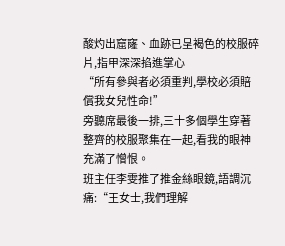酸灼出窟窿、血跡已呈褐色的校服碎片,指甲深深掐進掌心
“所有參與者必須重判,學校必須賠償我女兒性命!”
旁聽席最後一排,三十多個學生穿著整齊的校服聚集在一起,看我的眼神充滿了憎恨。
班主任李雯推了推金絲眼鏡,語調沉痛:“王女士,我們理解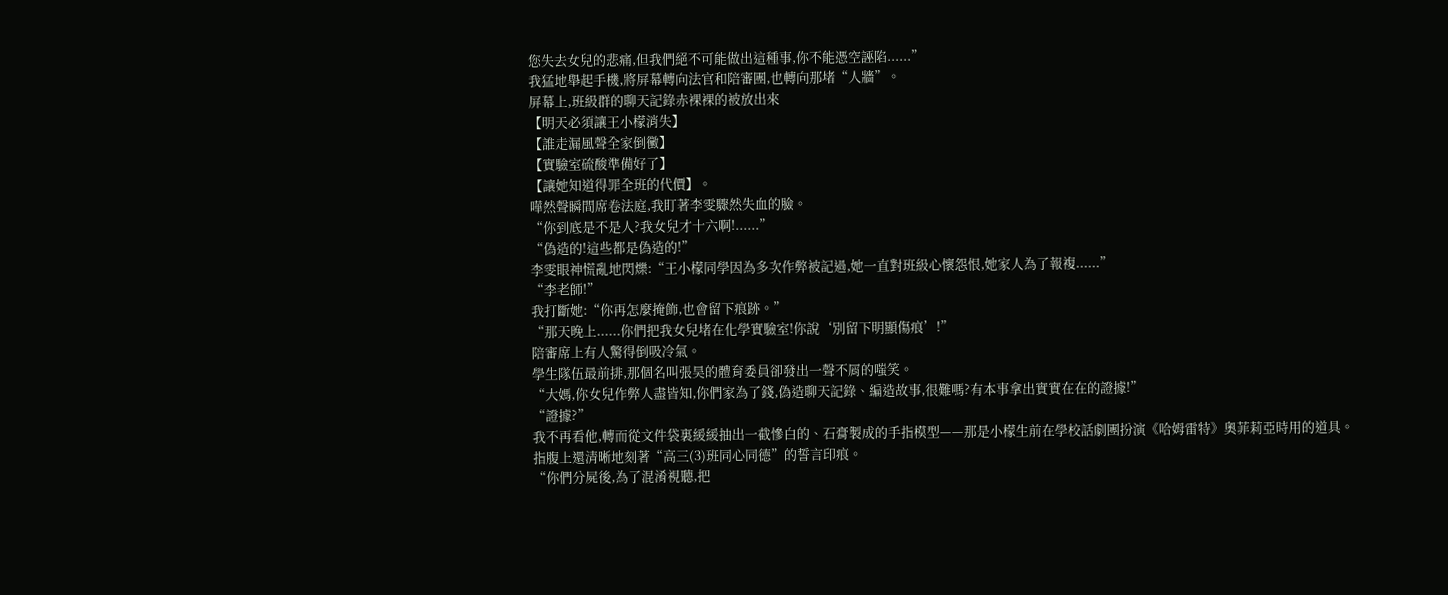您失去女兒的悲痛,但我們絕不可能做出這種事,你不能憑空誣陷......”
我猛地舉起手機,將屏幕轉向法官和陪審團,也轉向那堵“人牆”。
屏幕上,班級群的聊天記錄赤裸裸的被放出來
【明天必須讓王小檬消失】
【誰走漏風聲全家倒黴】
【實驗室硫酸準備好了】
【讓她知道得罪全班的代價】。
嘩然聲瞬間席卷法庭,我盯著李雯驟然失血的臉。
“你到底是不是人?我女兒才十六啊!......”
“偽造的!這些都是偽造的!”
李雯眼神慌亂地閃爍:“王小檬同學因為多次作弊被記過,她一直對班級心懷怨恨,她家人為了報複......”
“李老師!”
我打斷她:“你再怎麼掩飾,也會留下痕跡。”
“那天晚上......你們把我女兒堵在化學實驗室!你說‘別留下明顯傷痕’!”
陪審席上有人驚得倒吸冷氣。
學生隊伍最前排,那個名叫張昊的體育委員卻發出一聲不屑的嗤笑。
“大媽,你女兒作弊人盡皆知,你們家為了錢,偽造聊天記錄、編造故事,很難嗎?有本事拿出實實在在的證據!”
“證據?”
我不再看他,轉而從文件袋裏緩緩抽出一截慘白的、石膏製成的手指模型——那是小檬生前在學校話劇團扮演《哈姆雷特》奧菲莉亞時用的道具。
指腹上還清晰地刻著“高三(3)班同心同德”的誓言印痕。
“你們分屍後,為了混淆視聽,把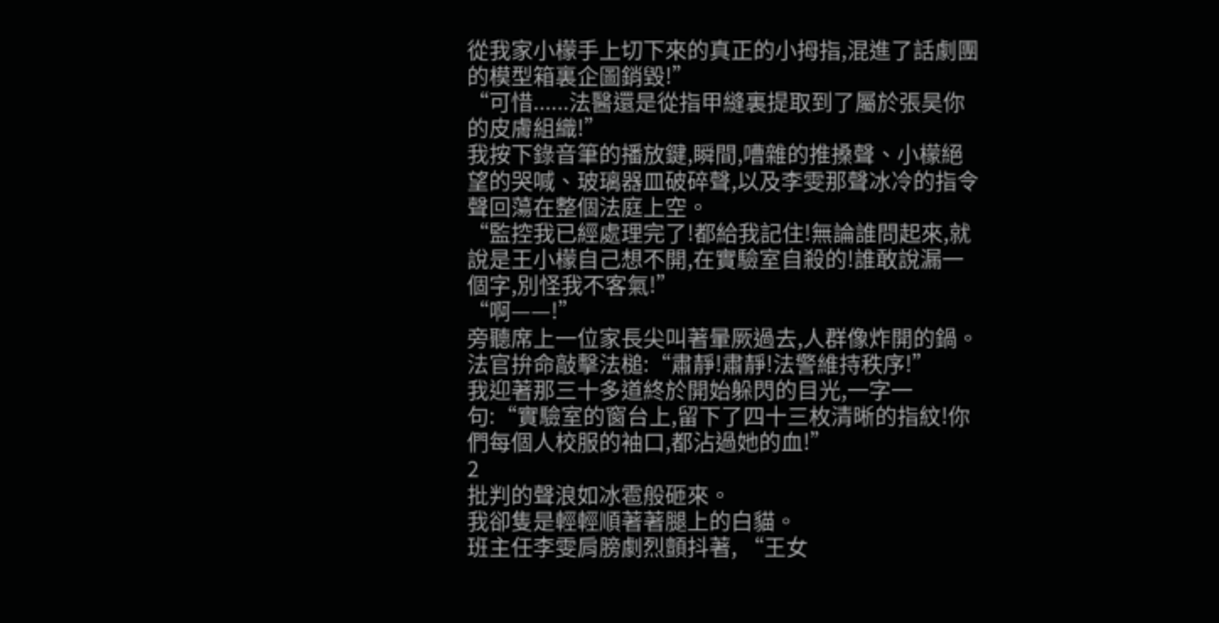從我家小檬手上切下來的真正的小拇指,混進了話劇團的模型箱裏企圖銷毀!”
“可惜......法醫還是從指甲縫裏提取到了屬於張昊你的皮膚組織!”
我按下錄音筆的播放鍵,瞬間,嘈雜的推搡聲、小檬絕望的哭喊、玻璃器皿破碎聲,以及李雯那聲冰冷的指令聲回蕩在整個法庭上空。
“監控我已經處理完了!都給我記住!無論誰問起來,就說是王小檬自己想不開,在實驗室自殺的!誰敢說漏一個字,別怪我不客氣!”
“啊——!”
旁聽席上一位家長尖叫著暈厥過去,人群像炸開的鍋。
法官拚命敲擊法槌:“肅靜!肅靜!法警維持秩序!”
我迎著那三十多道終於開始躲閃的目光,一字一句:“實驗室的窗台上,留下了四十三枚清晰的指紋!你們每個人校服的袖口,都沾過她的血!”
2
批判的聲浪如冰雹般砸來。
我卻隻是輕輕順著著腿上的白貓。
班主任李雯肩膀劇烈顫抖著, “王女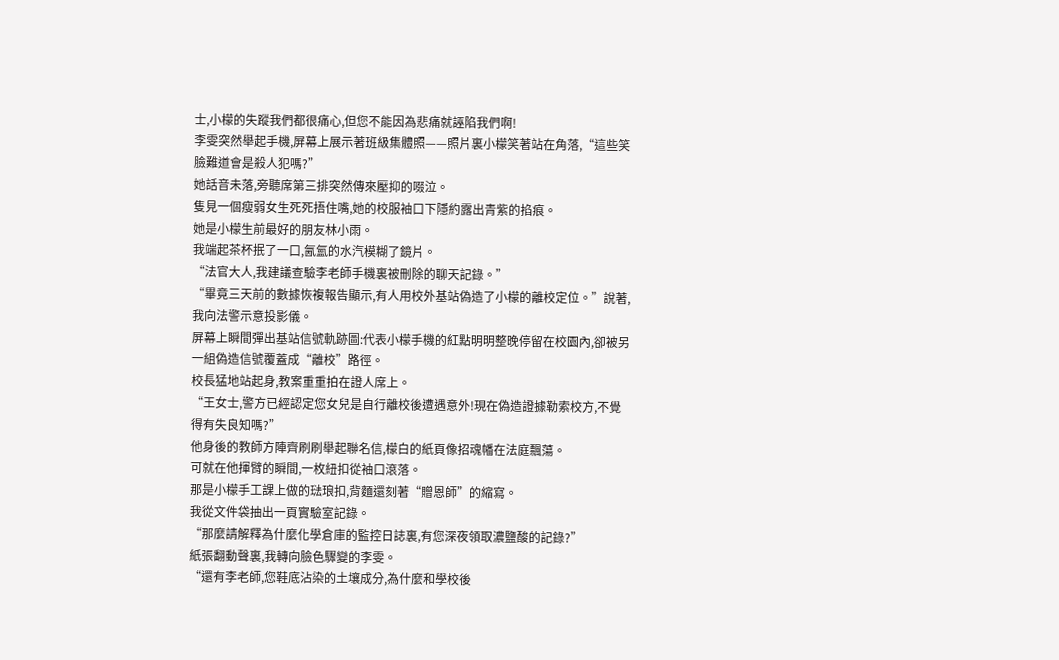士,小檬的失蹤我們都很痛心,但您不能因為悲痛就誣陷我們啊!
李雯突然舉起手機,屏幕上展示著班級集體照——照片裏小檬笑著站在角落,“這些笑臉難道會是殺人犯嗎?”
她話音未落,旁聽席第三排突然傳來壓抑的啜泣。
隻見一個瘦弱女生死死捂住嘴,她的校服袖口下隱約露出青紫的掐痕。
她是小檬生前最好的朋友林小雨。
我端起茶杯抿了一口,氤氳的水汽模糊了鏡片。
“法官大人,我建議查驗李老師手機裏被刪除的聊天記錄。”
“畢竟三天前的數據恢複報告顯示,有人用校外基站偽造了小檬的離校定位。”說著,我向法警示意投影儀。
屏幕上瞬間彈出基站信號軌跡圖:代表小檬手機的紅點明明整晚停留在校園內,卻被另一組偽造信號覆蓋成“離校”路徑。
校長猛地站起身,教案重重拍在證人席上。
“王女士,警方已經認定您女兒是自行離校後遭遇意外!現在偽造證據勒索校方,不覺得有失良知嗎?”
他身後的教師方陣齊刷刷舉起聯名信,檬白的紙頁像招魂幡在法庭飄蕩。
可就在他揮臂的瞬間,一枚紐扣從袖口滾落。
那是小檬手工課上做的琺琅扣,背麵還刻著“贈恩師”的縮寫。
我從文件袋抽出一頁實驗室記錄。
“那麼請解釋為什麼化學倉庫的監控日誌裏,有您深夜領取濃鹽酸的記錄?”
紙張翻動聲裏,我轉向臉色驟變的李雯。
“還有李老師,您鞋底沾染的土壤成分,為什麼和學校後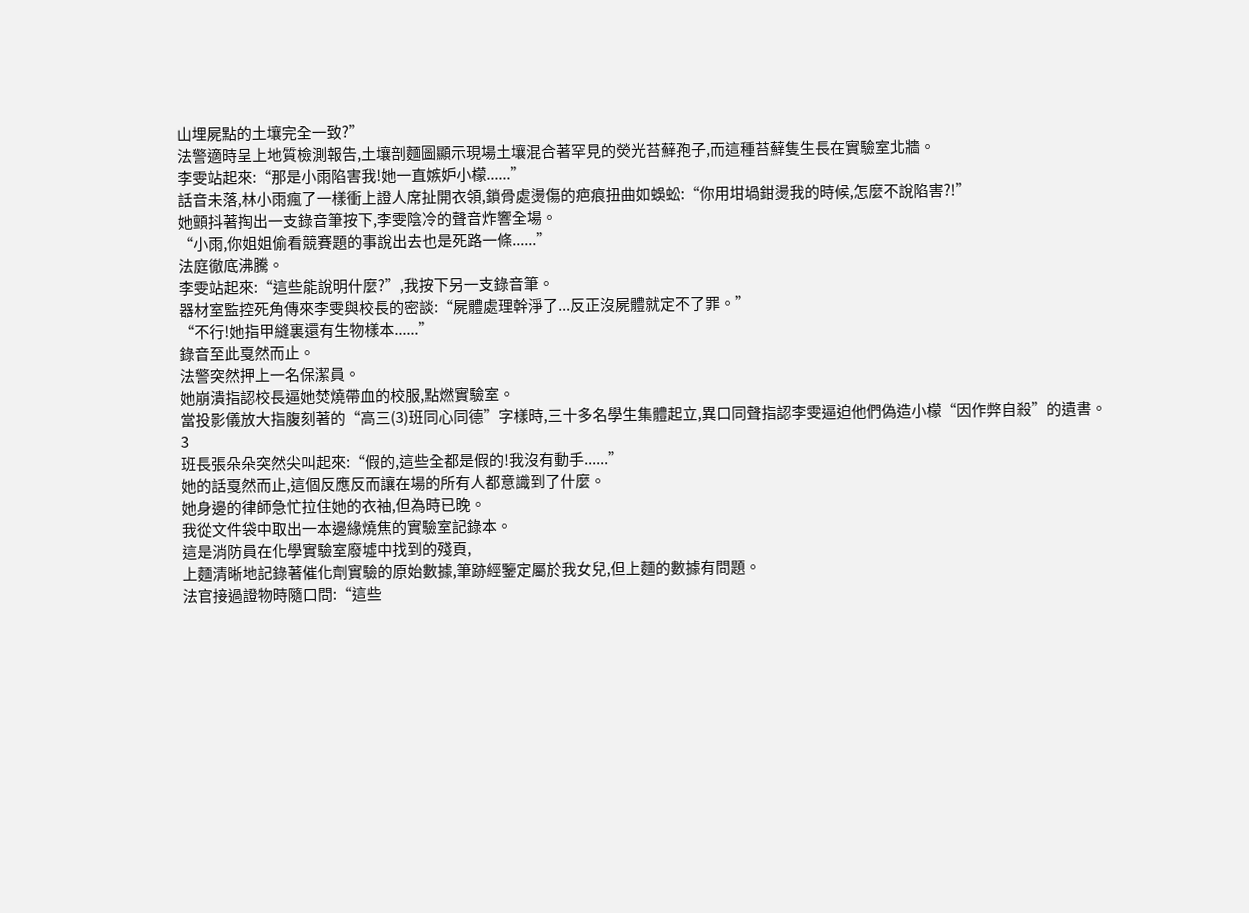山埋屍點的土壤完全一致?”
法警適時呈上地質檢測報告,土壤剖麵圖顯示現場土壤混合著罕見的熒光苔蘚孢子,而這種苔蘚隻生長在實驗室北牆。
李雯站起來:“那是小雨陷害我!她一直嫉妒小檬......”
話音未落,林小雨瘋了一樣衝上證人席扯開衣領,鎖骨處燙傷的疤痕扭曲如蜈蚣:“你用坩堝鉗燙我的時候,怎麼不說陷害?!”
她顫抖著掏出一支錄音筆按下,李雯陰冷的聲音炸響全場。
“小雨,你姐姐偷看競賽題的事說出去也是死路一條......”
法庭徹底沸騰。
李雯站起來:“這些能說明什麼?”,我按下另一支錄音筆。
器材室監控死角傳來李雯與校長的密談:“屍體處理幹淨了...反正沒屍體就定不了罪。”
“不行!她指甲縫裏還有生物樣本......”
錄音至此戛然而止。
法警突然押上一名保潔員。
她崩潰指認校長逼她焚燒帶血的校服,點燃實驗室。
當投影儀放大指腹刻著的“高三(3)班同心同德”字樣時,三十多名學生集體起立,異口同聲指認李雯逼迫他們偽造小檬“因作弊自殺”的遺書。
3
班長張朵朵突然尖叫起來:“假的,這些全都是假的!我沒有動手......”
她的話戛然而止,這個反應反而讓在場的所有人都意識到了什麼。
她身邊的律師急忙拉住她的衣袖,但為時已晚。
我從文件袋中取出一本邊緣燒焦的實驗室記錄本。
這是消防員在化學實驗室廢墟中找到的殘頁,
上麵清晰地記錄著催化劑實驗的原始數據,筆跡經鑒定屬於我女兒,但上麵的數據有問題。
法官接過證物時隨口問:“這些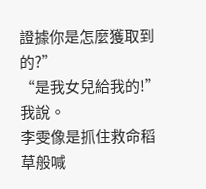證據你是怎麼獲取到的?”
“是我女兒給我的!”我說。
李雯像是抓住救命稻草般喊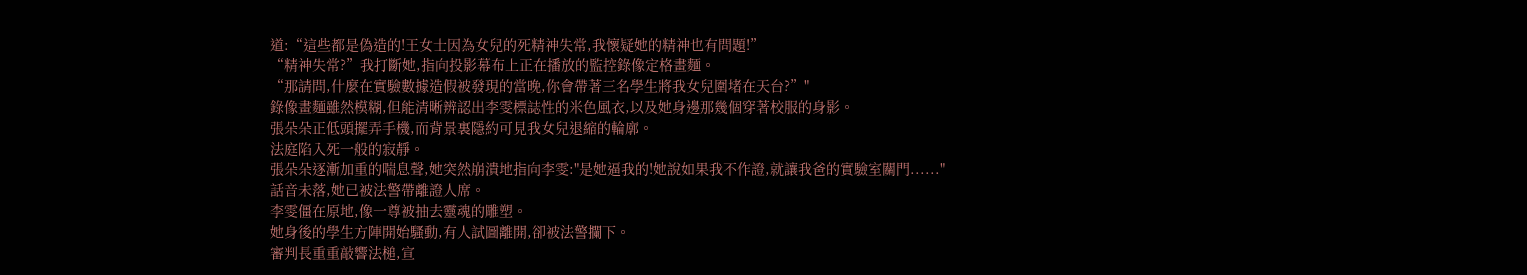道:“這些都是偽造的!王女士因為女兒的死精神失常,我懷疑她的精神也有問題!”
“精神失常?”我打斷她,指向投影幕布上正在播放的監控錄像定格畫麵。
“那請問,什麼在實驗數據造假被發現的當晚,你會帶著三名學生將我女兒圍堵在天台?”"
錄像畫麵雖然模糊,但能清晰辨認出李雯標誌性的米色風衣,以及她身邊那幾個穿著校服的身影。
張朵朵正低頭擺弄手機,而背景裏隱約可見我女兒退縮的輪廓。
法庭陷入死一般的寂靜。
張朵朵逐漸加重的喘息聲,她突然崩潰地指向李雯:"是她逼我的!她說如果我不作證,就讓我爸的實驗室關門......"
話音未落,她已被法警帶離證人席。
李雯僵在原地,像一尊被抽去靈魂的雕塑。
她身後的學生方陣開始騷動,有人試圖離開,卻被法警攔下。
審判長重重敲響法槌,宣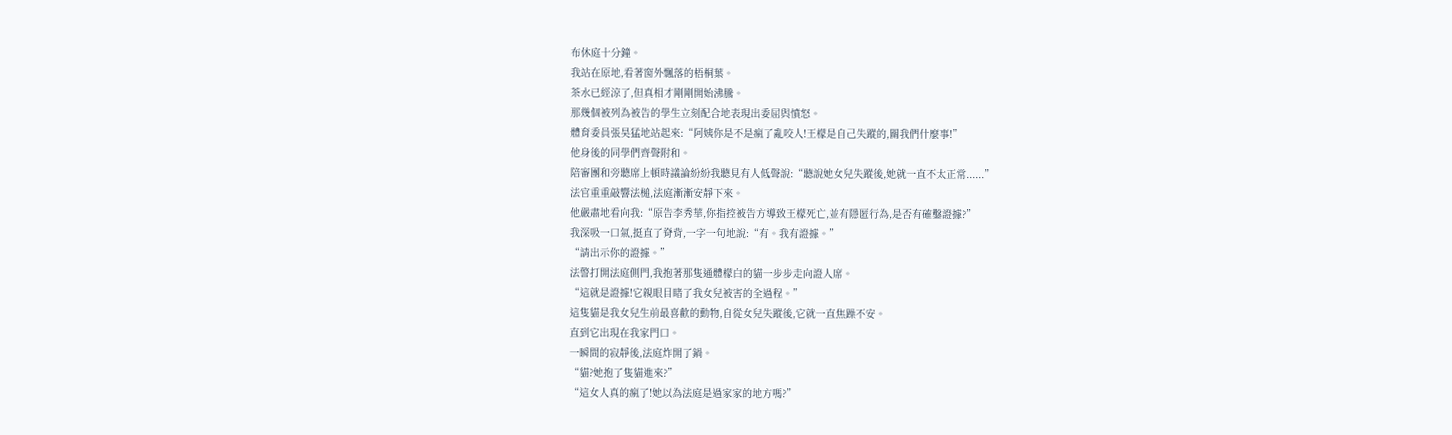布休庭十分鐘。
我站在原地,看著窗外飄落的梧桐葉。
茶水已經涼了,但真相才剛剛開始沸騰。
那幾個被列為被告的學生立刻配合地表現出委屈與憤怒。
體育委員張昊猛地站起來:“阿姨你是不是瘋了亂咬人!王檬是自己失蹤的,關我們什麼事!”
他身後的同學們齊聲附和。
陪審團和旁聽席上頓時議論紛紛我聽見有人低聲說:“聽說她女兒失蹤後,她就一直不太正常......”
法官重重敲響法槌,法庭漸漸安靜下來。
他嚴肅地看向我:“原告李秀華,你指控被告方導致王檬死亡,並有隱匿行為,是否有確鑿證據?”
我深吸一口氣,挺直了脊背,一字一句地說:“有。我有證據。”
“請出示你的證據。”
法警打開法庭側門,我抱著那隻通體檬白的貓一步步走向證人席。
“這就是證據!它親眼目睹了我女兒被害的全過程。”
這隻貓是我女兒生前最喜歡的動物,自從女兒失蹤後,它就一直焦躁不安。
直到它出現在我家門口。
一瞬間的寂靜後,法庭炸開了鍋。
“貓?她抱了隻貓進來?”
“這女人真的瘋了!她以為法庭是過家家的地方嗎?”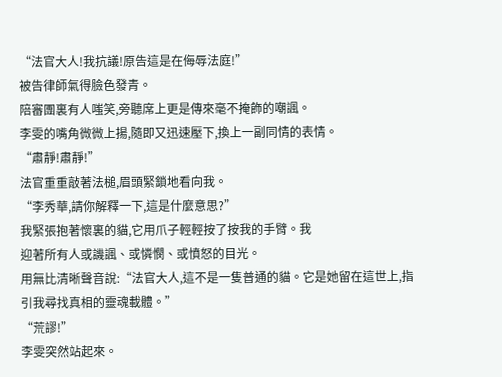“法官大人!我抗議!原告這是在侮辱法庭!”
被告律師氣得臉色發青。
陪審團裏有人嗤笑,旁聽席上更是傳來毫不掩飾的嘲諷。
李雯的嘴角微微上揚,隨即又迅速壓下,換上一副同情的表情。
“肅靜!肅靜!”
法官重重敲著法槌,眉頭緊鎖地看向我。
“李秀華,請你解釋一下,這是什麼意思?”
我緊張抱著懷裏的貓,它用爪子輕輕按了按我的手臂。我
迎著所有人或譏諷、或憐憫、或憤怒的目光。
用無比清晰聲音說:“法官大人,這不是一隻普通的貓。它是她留在這世上,指引我尋找真相的靈魂載體。”
“荒謬!”
李雯突然站起來。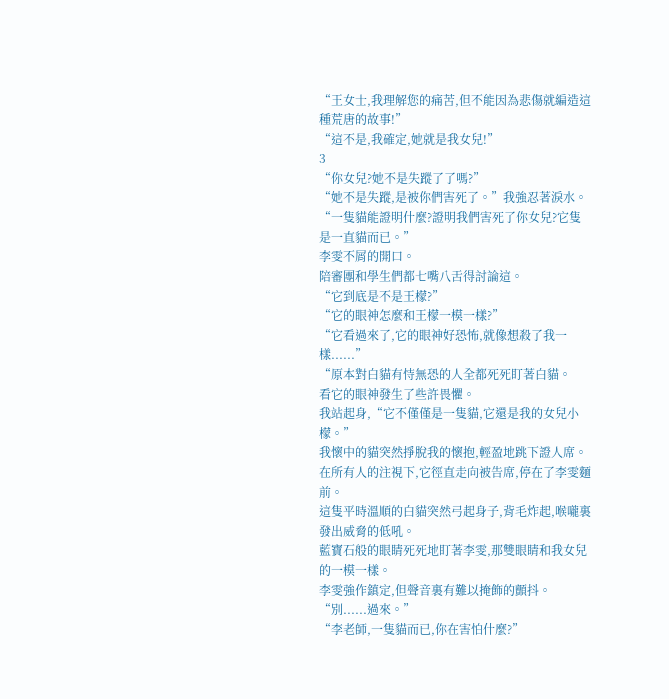“王女士,我理解您的痛苦,但不能因為悲傷就編造這種荒唐的故事!”
“這不是,我確定,她就是我女兒!”
3
“你女兒?她不是失蹤了了嗎?”
“她不是失蹤,是被你們害死了。”我強忍著淚水。
“一隻貓能證明什麼?證明我們害死了你女兒?它隻是一直貓而已。”
李雯不屑的開口。
陪審團和學生們都七嘴八舌得討論這。
“它到底是不是王檬?”
“它的眼神怎麼和王檬一模一樣?”
“它看過來了,它的眼神好恐怖,就像想殺了我一樣......”
“原本對白貓有恃無恐的人全都死死盯著白貓。
看它的眼神發生了些許畏懼。
我站起身,“它不僅僅是一隻貓,它還是我的女兒小檬。”
我懷中的貓突然掙脫我的懷抱,輕盈地跳下證人席。
在所有人的注視下,它徑直走向被告席,停在了李雯麵前。
這隻平時溫順的白貓突然弓起身子,背毛炸起,喉嚨裏發出威脅的低吼。
藍寶石般的眼睛死死地盯著李雯,那雙眼睛和我女兒的一模一樣。
李雯強作鎮定,但聲音裏有難以掩飾的顫抖。
“別......過來。”
“李老師,一隻貓而已,你在害怕什麼?”